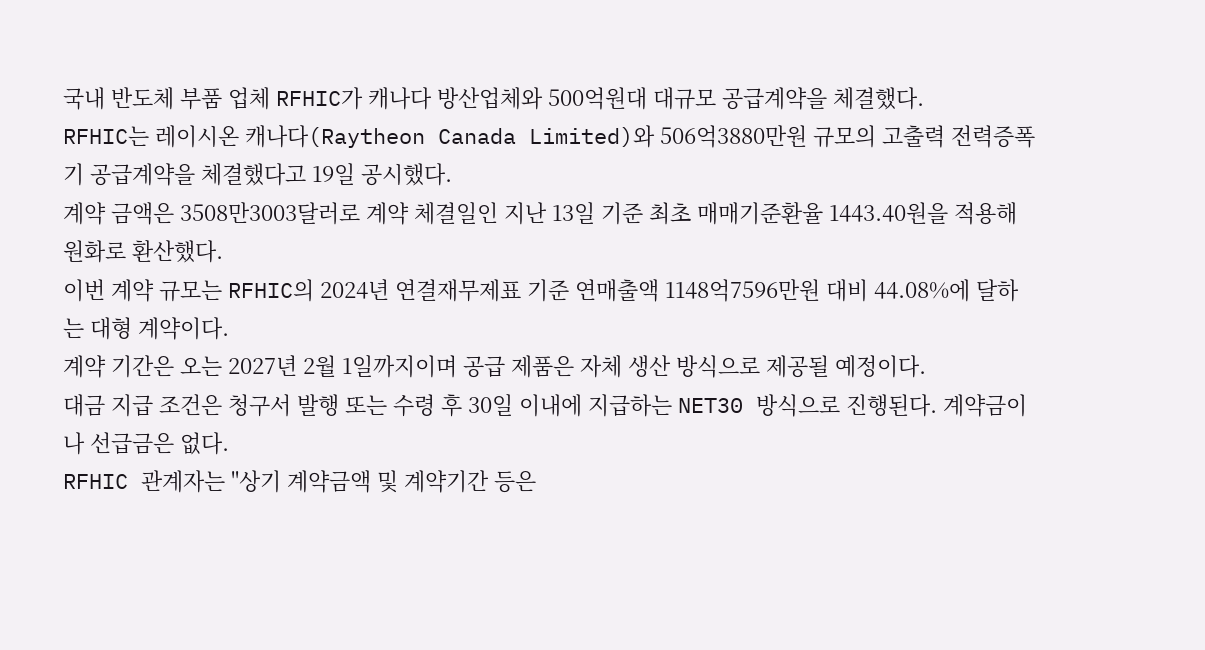국내 반도체 부품 업체 RFHIC가 캐나다 방산업체와 500억원대 대규모 공급계약을 체결했다.
RFHIC는 레이시온 캐나다(Raytheon Canada Limited)와 506억3880만원 규모의 고출력 전력증폭기 공급계약을 체결했다고 19일 공시했다.
계약 금액은 3508만3003달러로 계약 체결일인 지난 13일 기준 최초 매매기준환율 1443.40원을 적용해 원화로 환산했다.
이번 계약 규모는 RFHIC의 2024년 연결재무제표 기준 연매출액 1148억7596만원 대비 44.08%에 달하는 대형 계약이다.
계약 기간은 오는 2027년 2월 1일까지이며 공급 제품은 자체 생산 방식으로 제공될 예정이다.
대금 지급 조건은 청구서 발행 또는 수령 후 30일 이내에 지급하는 NET30 방식으로 진행된다. 계약금이나 선급금은 없다.
RFHIC 관계자는 "상기 계약금액 및 계약기간 등은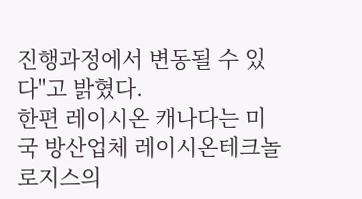진행과정에서 변동될 수 있다"고 밝혔다.
한편 레이시온 캐나다는 미국 방산업체 레이시온테크놀로지스의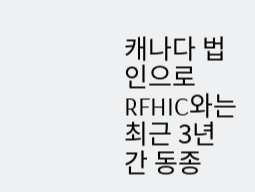캐나다 법인으로 RFHIC와는 최근 3년간 동종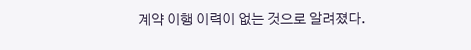계약 이행 이력이 없는 것으로 알려졌다.